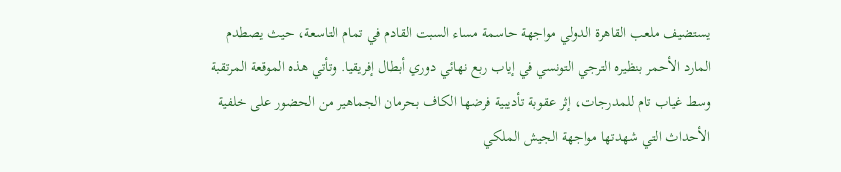يستضيف ملعب القاهرة الدولي مواجهة حاسمة مساء السبت القادم في تمام التاسعة، حيث يصطدم المارد الأحمر بنظيره الترجي التونسي في إياب ربع نهائي دوري أبطال إفريقيا. وتأتي هذه الموقعة المرتقبة وسط غياب تام للمدرجات، إثر عقوبة تأديبية فرضها الكاف بحرمان الجماهير من الحضور على خلفية الأحداث التي شهدتها مواجهة الجيش الملكي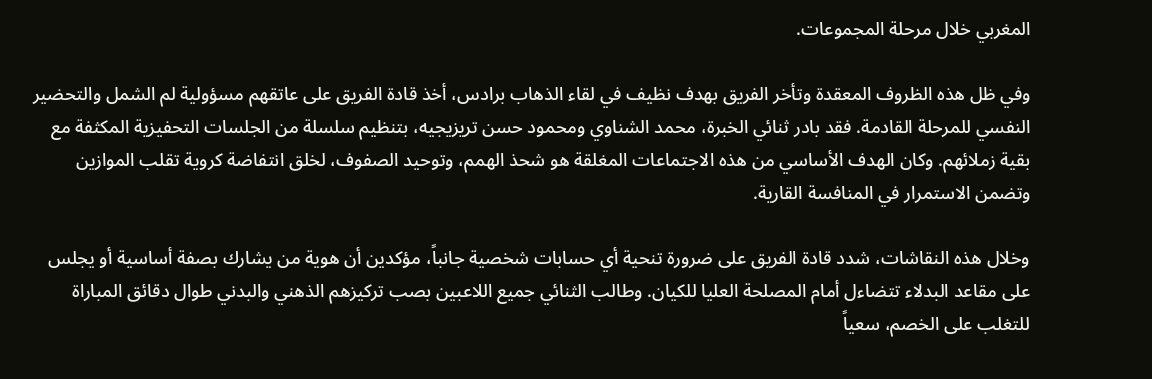المغربي خلال مرحلة المجموعات.

وفي ظل هذه الظروف المعقدة وتأخر الفريق بهدف نظيف في لقاء الذهاب برادس، أخذ قادة الفريق على عاتقهم مسؤولية لم الشمل والتحضير النفسي للمرحلة القادمة. فقد بادر ثنائي الخبرة، محمد الشناوي ومحمود حسن تريزيجيه، بتنظيم سلسلة من الجلسات التحفيزية المكثفة مع بقية زملائهم. وكان الهدف الأساسي من هذه الاجتماعات المغلقة هو شحذ الهمم، وتوحيد الصفوف، لخلق انتفاضة كروية تقلب الموازين وتضمن الاستمرار في المنافسة القارية.

وخلال هذه النقاشات، شدد قادة الفريق على ضرورة تنحية أي حسابات شخصية جانباً، مؤكدين أن هوية من يشارك بصفة أساسية أو يجلس على مقاعد البدلاء تتضاءل أمام المصلحة العليا للكيان. وطالب الثنائي جميع اللاعبين بصب تركيزهم الذهني والبدني طوال دقائق المباراة للتغلب على الخصم، سعياً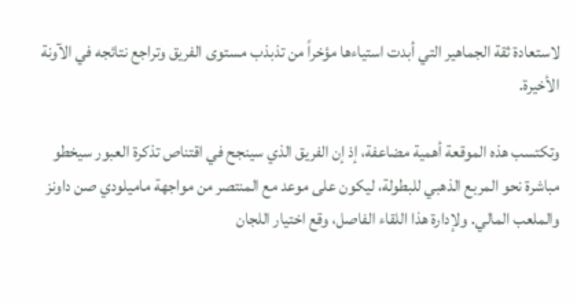لاستعادة ثقة الجماهير التي أبدت استياءها مؤخراً من تذبذب مستوى الفريق وتراجع نتائجه في الآونة الأخيرة.

وتكتسب هذه الموقعة أهمية مضاعفة، إذ إن الفريق الذي سينجح في اقتناص تذكرة العبور سيخطو مباشرة نحو المربع الذهبي للبطولة، ليكون على موعد مع المنتصر من مواجهة ماميلودي صن داونز والملعب المالي. ولإدارة هذا اللقاء الفاصل، وقع اختيار اللجان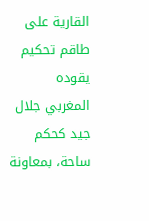القارية على طاقم تحكيم يقوده المغربي جلال جيد كحكم ساحة، بمعاونة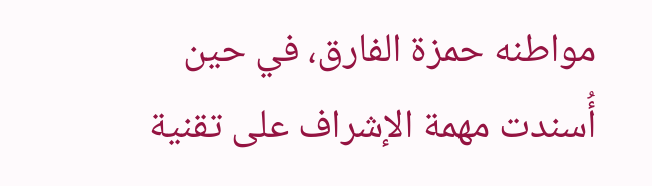مواطنه حمزة الفارق، في حين أُسندت مهمة الإشراف على تقنية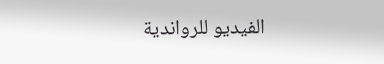الفيديو للرواندية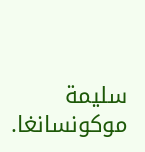سليمة موكونسانغا.